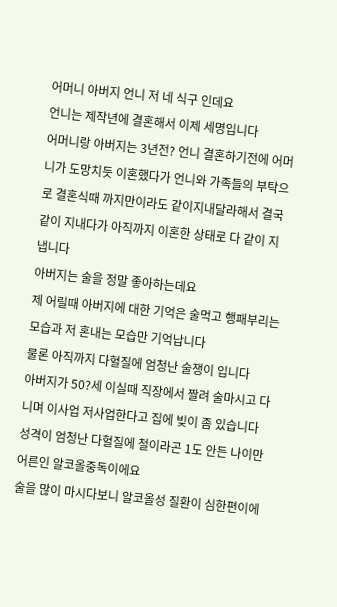어머니 아버지 언니 저 네 식구 인데요
언니는 제작년에 결혼해서 이제 세명입니다
어머니랑 아버지는 3년전? 언니 결혼하기전에 어머니가 도망치듯 이혼했다가 언니와 가족들의 부탁으로 결혼식때 까지만이라도 같이지내달라해서 결국 같이 지내다가 아직까지 이혼한 상태로 다 같이 지냅니다
아버지는 술을 정말 좋아하는데요
제 어릴때 아버지에 대한 기억은 술먹고 행패부리는 모습과 저 혼내는 모습만 기억납니다
물론 아직까지 다혈질에 엄청난 술쟁이 입니다
아버지가 50?세 이실때 직장에서 짤려 술마시고 다니며 이사업 저사업한다고 집에 빚이 좀 있습니다
성격이 엄청난 다혈질에 철이라곤 1도 안든 나이만 어른인 알코올중독이에요
술을 많이 마시다보니 알코올성 질환이 심한편이에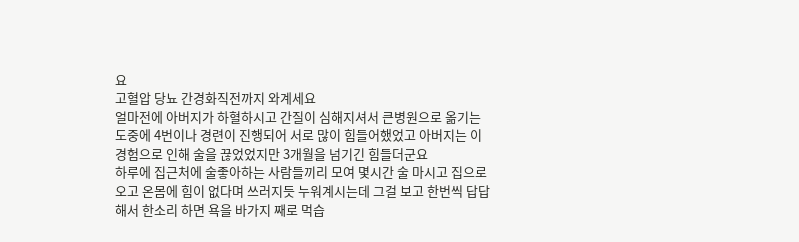요
고혈압 당뇨 간경화직전까지 와계세요
얼마전에 아버지가 하혈하시고 간질이 심해지셔서 큰병원으로 옮기는 도중에 4번이나 경련이 진행되어 서로 많이 힘들어했었고 아버지는 이 경험으로 인해 술을 끊었었지만 3개월을 넘기긴 힘들더군요
하루에 집근처에 술좋아하는 사람들끼리 모여 몇시간 술 마시고 집으로 오고 온몸에 힘이 없다며 쓰러지듯 누워계시는데 그걸 보고 한번씩 답답해서 한소리 하면 욕을 바가지 째로 먹습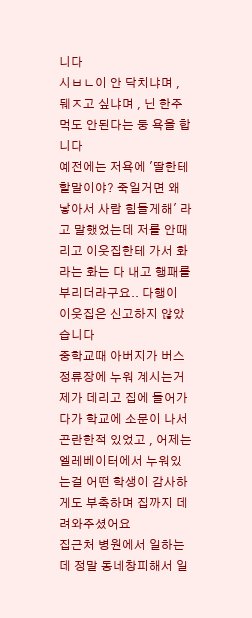니다
시ㅂㄴ이 안 닥치냐며 , 뒈ㅈ고 싶냐며 , 닌 한주먹도 안된다는 둥 욕을 합니다
예전에는 저욕에 '딸한테 할말이야? 죽일거면 왜 낳아서 사람 힘들게해' 라고 말했었는데 저를 안때리고 이웃집한테 가서 화라는 화는 다 내고 행패를 부리더라구요.. 다행이 이웃집은 신고하지 않았습니다
중학교때 아버지가 버스정류장에 누워 계시는거 제가 데리고 집에 들어가다가 학교에 소문이 나서 곤란한적 있었고 , 어제는 엘레베이터에서 누워있는걸 어떤 학생이 감사하게도 부축하며 집까지 데려와주셨어요
집근처 병원에서 일하는데 정말 동네창피해서 일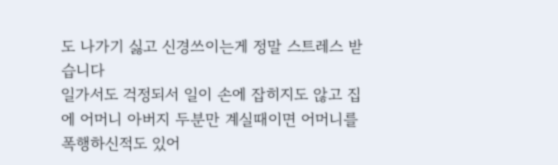도 나가기 싫고 신경쓰이는게 정말 스트레스 받습니다
일가서도 걱정되서 일이 손에 잡히지도 않고 집에 어머니 아버지 두분만 계실때이면 어머니를 폭행하신적도 있어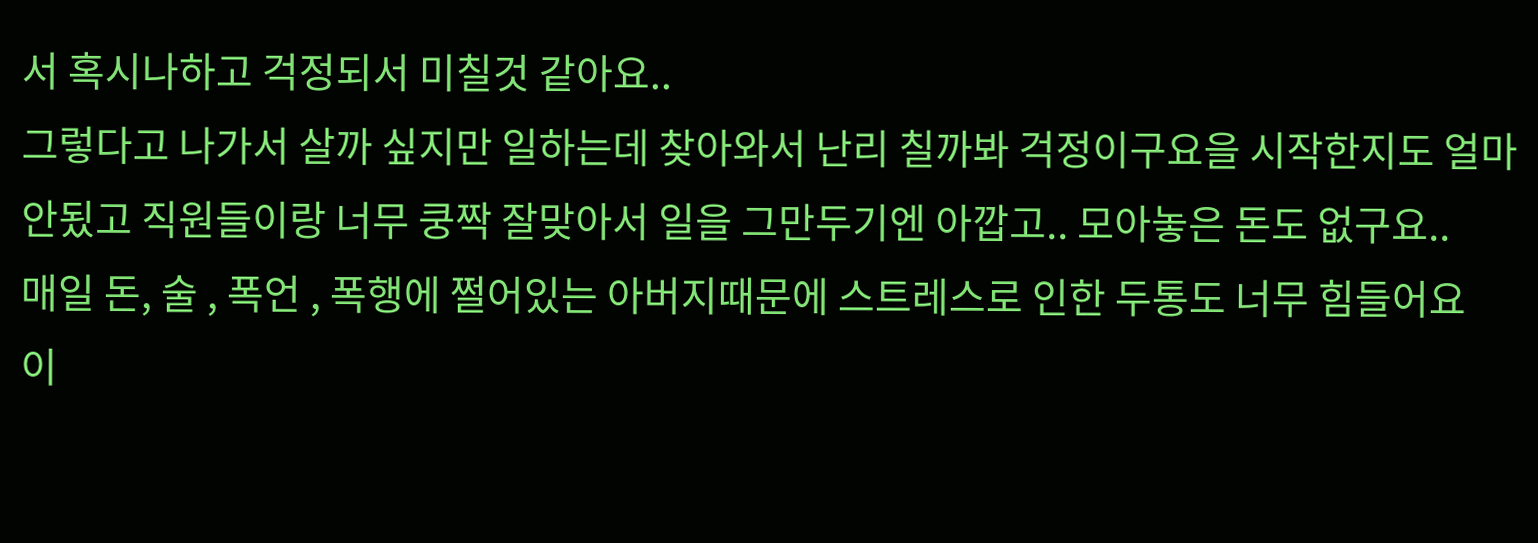서 혹시나하고 걱정되서 미칠것 같아요..
그렇다고 나가서 살까 싶지만 일하는데 찾아와서 난리 칠까봐 걱정이구요을 시작한지도 얼마 안됬고 직원들이랑 너무 쿵짝 잘맞아서 일을 그만두기엔 아깝고.. 모아놓은 돈도 없구요..
매일 돈, 술 , 폭언 , 폭행에 쩔어있는 아버지때문에 스트레스로 인한 두통도 너무 힘들어요
이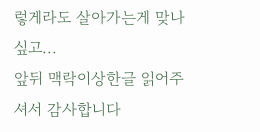렇게라도 살아가는게 맞나 싶고...
앞뒤 맥락이상한글 읽어주셔서 감사합니다